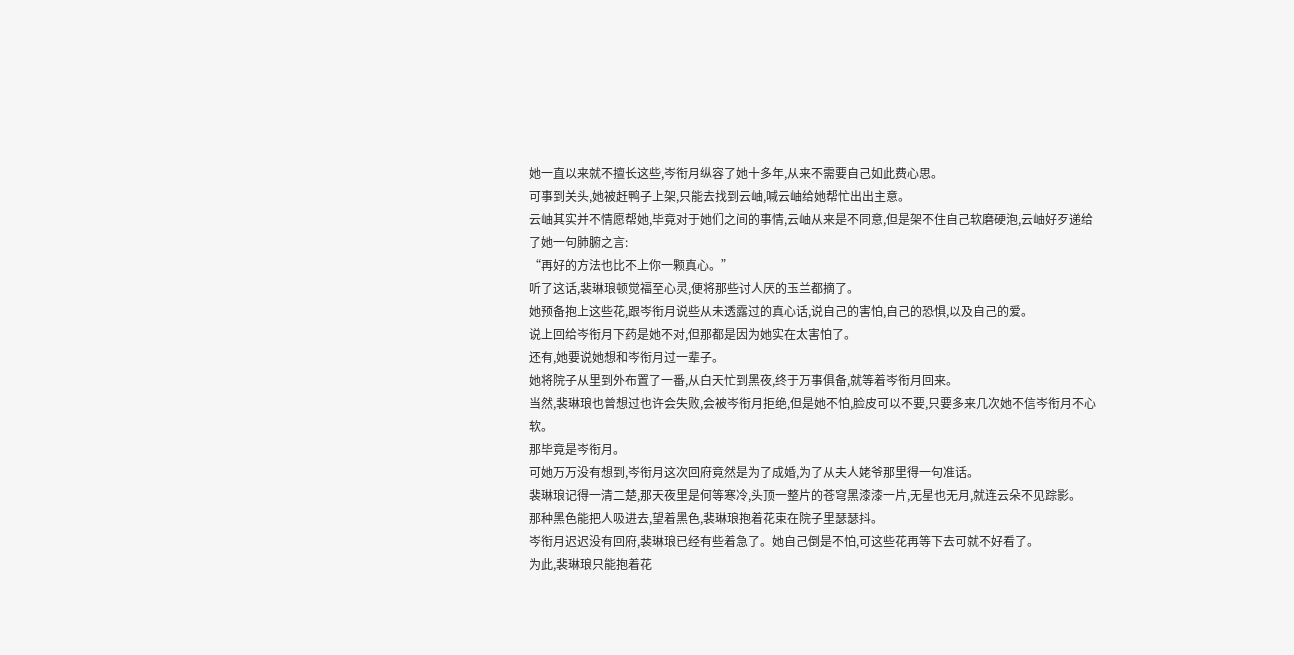她一直以来就不擅长这些,岑衔月纵容了她十多年,从来不需要自己如此费心思。
可事到关头,她被赶鸭子上架,只能去找到云岫,喊云岫给她帮忙出出主意。
云岫其实并不情愿帮她,毕竟对于她们之间的事情,云岫从来是不同意,但是架不住自己软磨硬泡,云岫好歹递给了她一句肺腑之言:
“再好的方法也比不上你一颗真心。”
听了这话,裴琳琅顿觉福至心灵,便将那些讨人厌的玉兰都摘了。
她预备抱上这些花,跟岑衔月说些从未透露过的真心话,说自己的害怕,自己的恐惧,以及自己的爱。
说上回给岑衔月下药是她不对,但那都是因为她实在太害怕了。
还有,她要说她想和岑衔月过一辈子。
她将院子从里到外布置了一番,从白天忙到黑夜,终于万事俱备,就等着岑衔月回来。
当然,裴琳琅也曾想过也许会失败,会被岑衔月拒绝,但是她不怕,脸皮可以不要,只要多来几次她不信岑衔月不心软。
那毕竟是岑衔月。
可她万万没有想到,岑衔月这次回府竟然是为了成婚,为了从夫人姥爷那里得一句准话。
裴琳琅记得一清二楚,那天夜里是何等寒冷,头顶一整片的苍穹黑漆漆一片,无星也无月,就连云朵不见踪影。
那种黑色能把人吸进去,望着黑色,裴琳琅抱着花束在院子里瑟瑟抖。
岑衔月迟迟没有回府,裴琳琅已经有些着急了。她自己倒是不怕,可这些花再等下去可就不好看了。
为此,裴琳琅只能抱着花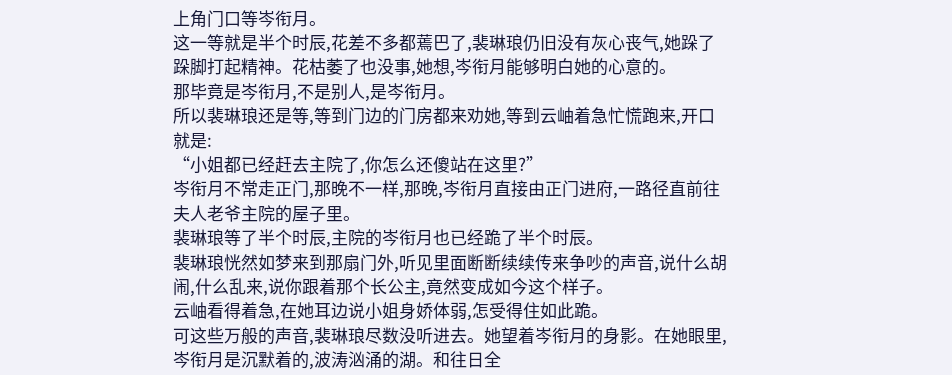上角门口等岑衔月。
这一等就是半个时辰,花差不多都蔫巴了,裴琳琅仍旧没有灰心丧气,她跺了跺脚打起精神。花枯萎了也没事,她想,岑衔月能够明白她的心意的。
那毕竟是岑衔月,不是别人,是岑衔月。
所以裴琳琅还是等,等到门边的门房都来劝她,等到云岫着急忙慌跑来,开口就是:
“小姐都已经赶去主院了,你怎么还傻站在这里?”
岑衔月不常走正门,那晚不一样,那晚,岑衔月直接由正门进府,一路径直前往夫人老爷主院的屋子里。
裴琳琅等了半个时辰,主院的岑衔月也已经跪了半个时辰。
裴琳琅恍然如梦来到那扇门外,听见里面断断续续传来争吵的声音,说什么胡闹,什么乱来,说你跟着那个长公主,竟然变成如今这个样子。
云岫看得着急,在她耳边说小姐身娇体弱,怎受得住如此跪。
可这些万般的声音,裴琳琅尽数没听进去。她望着岑衔月的身影。在她眼里,岑衔月是沉默着的,波涛汹涌的湖。和往日全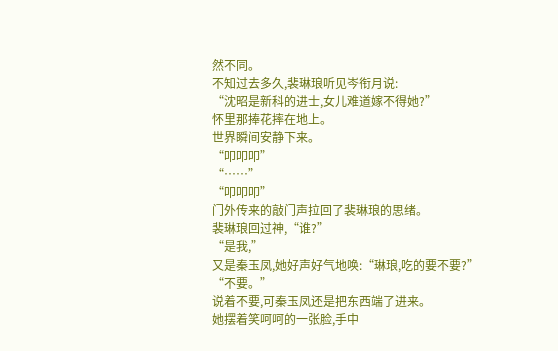然不同。
不知过去多久,裴琳琅听见岑衔月说:
“沈昭是新科的进士,女儿难道嫁不得她?”
怀里那捧花摔在地上。
世界瞬间安静下来。
“叩叩叩”
“……”
“叩叩叩”
门外传来的敲门声拉回了裴琳琅的思绪。
裴琳琅回过神,“谁?”
“是我,”
又是秦玉凤,她好声好气地唤:“琳琅,吃的要不要?”
“不要。”
说着不要,可秦玉凤还是把东西端了进来。
她摆着笑呵呵的一张脸,手中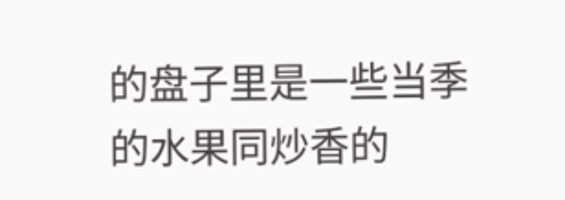的盘子里是一些当季的水果同炒香的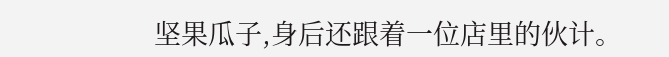坚果瓜子,身后还跟着一位店里的伙计。